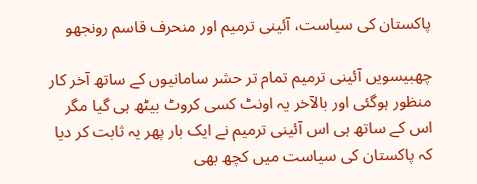پاکستان کی سیاست، آئینی ترمیم اور منحرف قاسم رونجھو

چھبیسویں آئینی ترمیم تمام تر حشر سامانیوں کے ساتھ آخر کار منظور ہوگئی اور بالآخر یہ اونٹ کسی کروٹ بیٹھ ہی گیا مگر اس کے ساتھ ہی اس آئینی ترمیم نے ایک بار پھر یہ ثابت کر دیا کہ پاکستان کی سیاست میں کچھ بھی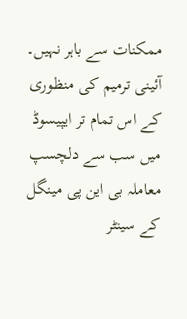ممکنات سے باہر نہیں۔
آئینی ترمیم کی منظوری کے اس تمام تر ایپیسوڈ میں سب سے دلچسپ معاملہ بی این پی مینگل کے سینٹر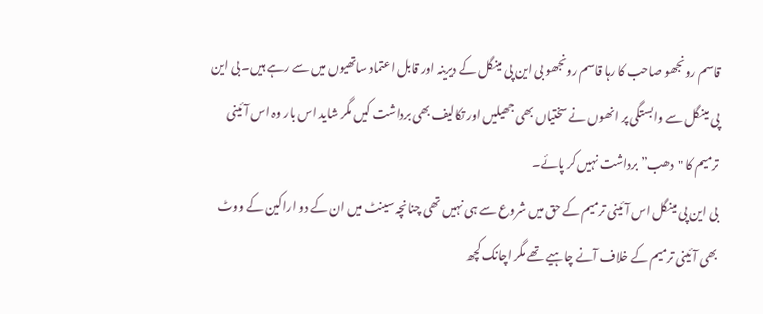قاسم رونجھو صاحب کا رہا قاسم رونجھو بی این پی مینگل کے دیرینہ اور قابل اعتماد ساتھیوں میں سے رہے ہیں۔ بی این پی مینگل سے وابستگی پر انھوں نے سختیاں بھی جھیلیں اور تکالیف بھی برداشت کیں مگر شاید اس بار وہ اس آئینی ترمیم کا "دھب” برداشت نہیں کر پائے۔
بی این پی مینگل اس آئینی ترمیم کے حق میں شروع سے ہی نہیں تھی چنانچہ سینٹ میں ان کے دو اراکین کے ووٹ بھی آئینی ترمیم کے خلاف آنے چاہیے تھے مگر اچانک کچھ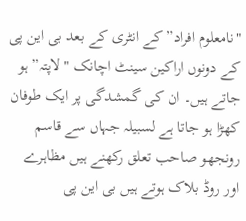"نامعلوم افراد” کے انٹری کے بعد بی این پی کے دونوں اراکین سینٹ اچانک "لاپتہ” ہو جاتے ہیں۔ ان کی گمشدگی پر ایک طوفان کھڑا ہو جاتا ہے لسبیلہ جہاں سے قاسم رونجھو صاحب تعلق رکھنے ہیں مظاہرے اور روڈ بلاک ہوتے ہیں بی این پی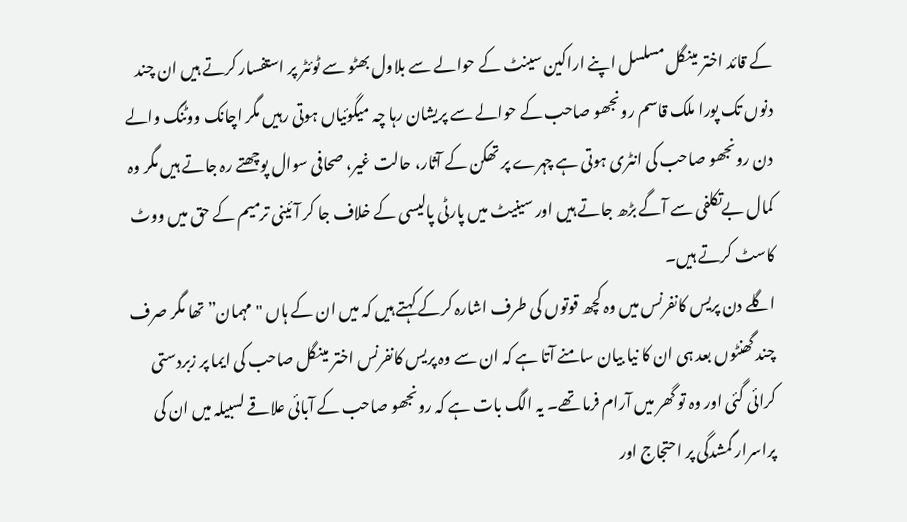کے قائد اختر مینگل مسلسل اپنے اراکین سینٹ کے حوالے سے بلاول بھٹو سے ٹوئٹر پر استفسار کرتے ہیں ان چند دنوں تک پورا ملک قاسم رونجھو صاحب کے حوالے سے پریشان رہا چہ میگوئیاں ہوتی رہیں مگر اچانک ووٹنگ والے دن رونجھو صاحب کی انٹری ہوتی ہے چہرے پر تھکن کے آثار، حالت غیر، صحافی سوال پوچھتے رہ جاتے ہیں مگر وہ کمال بےتکلفی سے آگے بڑھ جاتے ہیں اور سینیٹ میں پارٹی پالیسی کے خلاف جا کر آئینی ترمیم کے حق میں ووٹ کاسٹ کرتے ہیں۔
اگلے دن پریس کانفرنس میں وہ کچھ قوتوں کی طرف اشارہ کرکے کہتے ہیں کہ میں ان کے ہاں "مہمان” تھا مگر صرف چند گھنٹوں بعد ہی ان کا نیا بیان سامنے آتا ہے کہ ان سے وہ پریس کانفرنس اختر مینگل صاحب کی ایما پر زبردستی کرائی گئی اور وہ تو گھر میں آرام فرما تھے۔ یہ الگ بات ہے کہ رونجھو صاحب کے آبائی علاقے لسبیلہ میں ان کی پراسرار گمشدگی پر احتجاج اور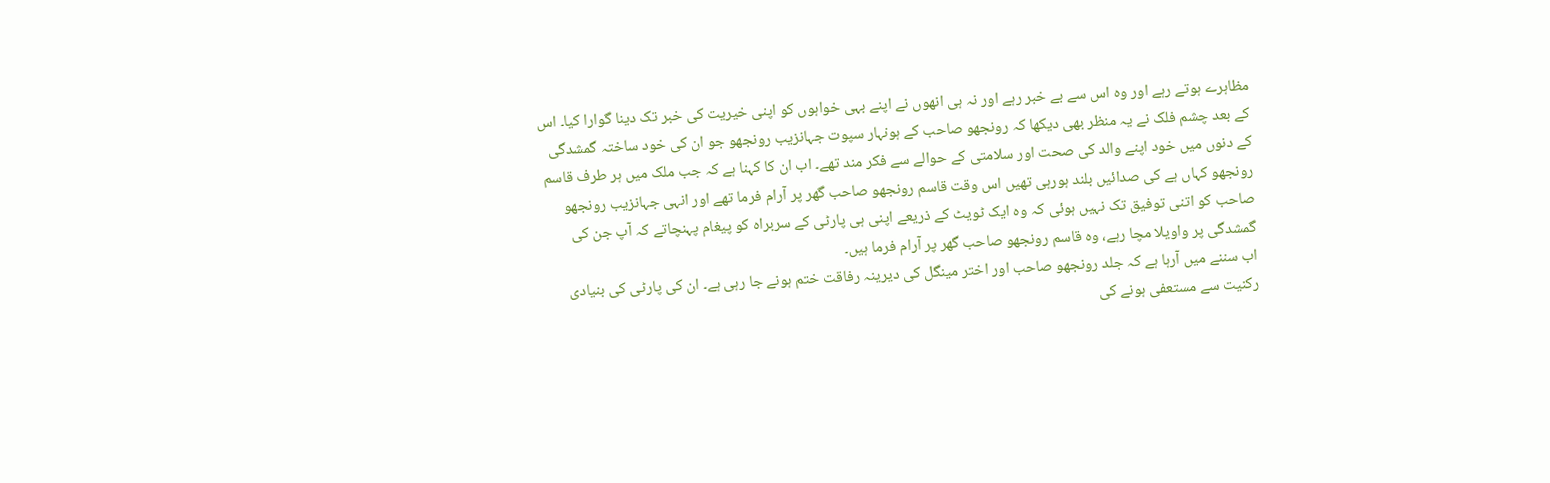مظاہرے ہوتے رہے اور وہ اس سے بے خبر رہے اور نہ ہی انھوں نے اپنے بہی خواہوں کو اپنی خیریت کی خبر تک دینا گوارا کیا۔ اس کے بعد چشم فلک نے یہ منظر بھی دیکھا کہ رونجھو صاحب کے ہونہار سپوت جہانزیب رونجھو جو ان کی خود ساختہ گمشدگی کے دنوں میں خود اپنے والد کی صحت اور سلامتی کے حوالے سے فکر مند تھے۔ اب ان کا کہنا ہے کہ جب ملک میں ہر طرف قاسم رونجھو کہاں ہے کی صدائیں بلند ہورہی تھیں اس وقت قاسم رونجھو صاحب گھر پر آرام فرما تھے اور انہی جہانزیب رونجھو صاحب کو اتنی توفیق تک نہیں ہوئی کہ وہ ایک ٹویٹ کے ذریعے اپنی ہی پارٹی کے سربراہ کو پیغام پہنچاتے کہ آپ جن کی گمشدگی پر واویلا مچا رہے، وہ قاسم رونجھو صاحب گھر پر آرام فرما ہیں۔
اب سننے میں آرہا ہے کہ جلد رونجھو صاحب اور اختر مینگل کی دیرینہ رفاقت ختم ہونے جا رہی ہے۔ ان کی پارٹی کی بنیادی رکنیت سے مستعفی ہونے کی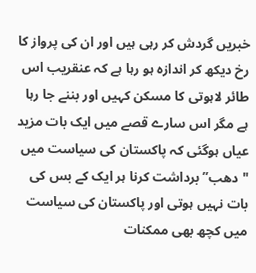خبریں گردش کر رہی ہیں اور ان کی پرواز کا رخ دیکھ کر اندازہ ہو رہا ہے کہ عنقریب اس طائر لاہوتی کا مسکن کہیں اور بننے جا رہا ہے مگر اس سارے قصے میں ایک بات مزید عیاں ہوگئی کہ پاکستان کی سیاست میں "دھب” برداشت کرنا ہر ایک کے بس کی بات نہیں ہوتی اور پاکستان کی سیاست میں کچھ بھی ممکنات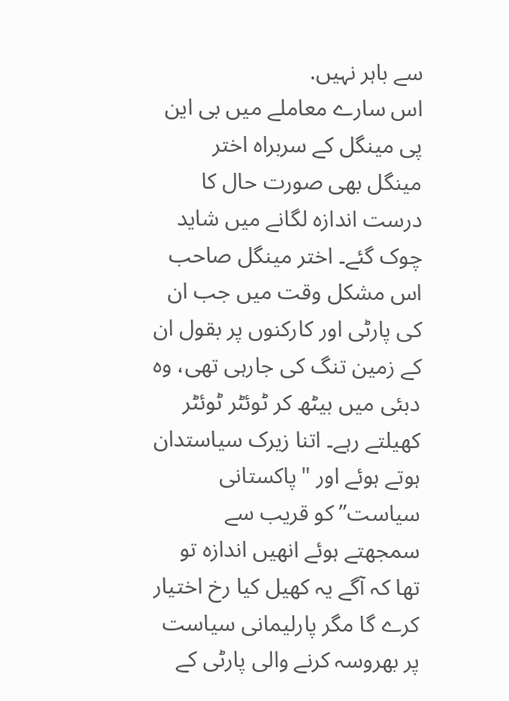سے باہر نہیں.
اس سارے معاملے میں بی این پی مینگل کے سربراہ اختر مینگل بھی صورت حال کا درست اندازہ لگانے میں شاید چوک گئے۔ اختر مینگل صاحب اس مشکل وقت میں جب ان کی پارٹی اور کارکنوں پر بقول ان کے زمین تنگ کی جارہی تھی، وہ دبئی میں بیٹھ کر ٹوئٹر ٹوئٹر کھیلتے رہے۔ اتنا زیرک سیاستدان ہوتے ہوئے اور "پاکستانی سیاست” کو قریب سے سمجھتے ہوئے انھیں اندازہ تو تھا کہ آگے یہ کھیل کیا رخ اختیار کرے گا مگر پارلیمانی سیاست پر بھروسہ کرنے والی پارٹی کے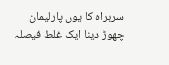سربراہ کا یوں پارلیمان چھوڑ دینا ایک غلط فیصلہ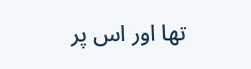تھا اور اس پر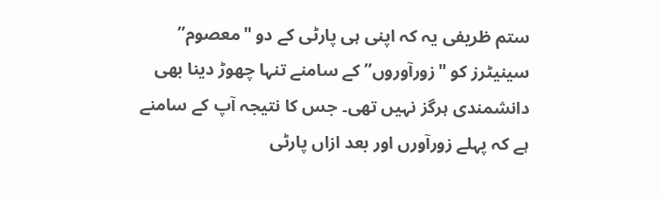ستم ظریفی یہ کہ اپنی ہی پارٹی کے دو "معصوم” سینیٹرز کو "زورآوروں” کے سامنے تنہا چھوڑ دینا بھی دانشمندی ہرگز نہیں تھی۔ جس کا نتیجہ آپ کے سامنے ہے کہ پہلے زورآورں اور بعد ازاں پارٹی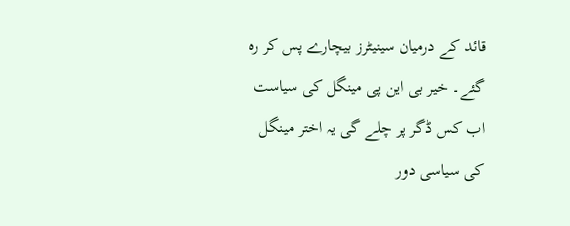قائد کے درمیان سینیٹرز بیچارے پس کر رہ گئے۔ خیر بی این پی مینگل کی سیاست اب کس ڈگر پر چلے گی یہ اختر مینگل کی سیاسی دور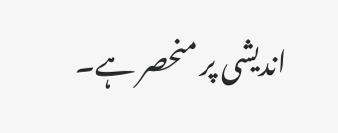اندیشی پر منحصر ہے۔